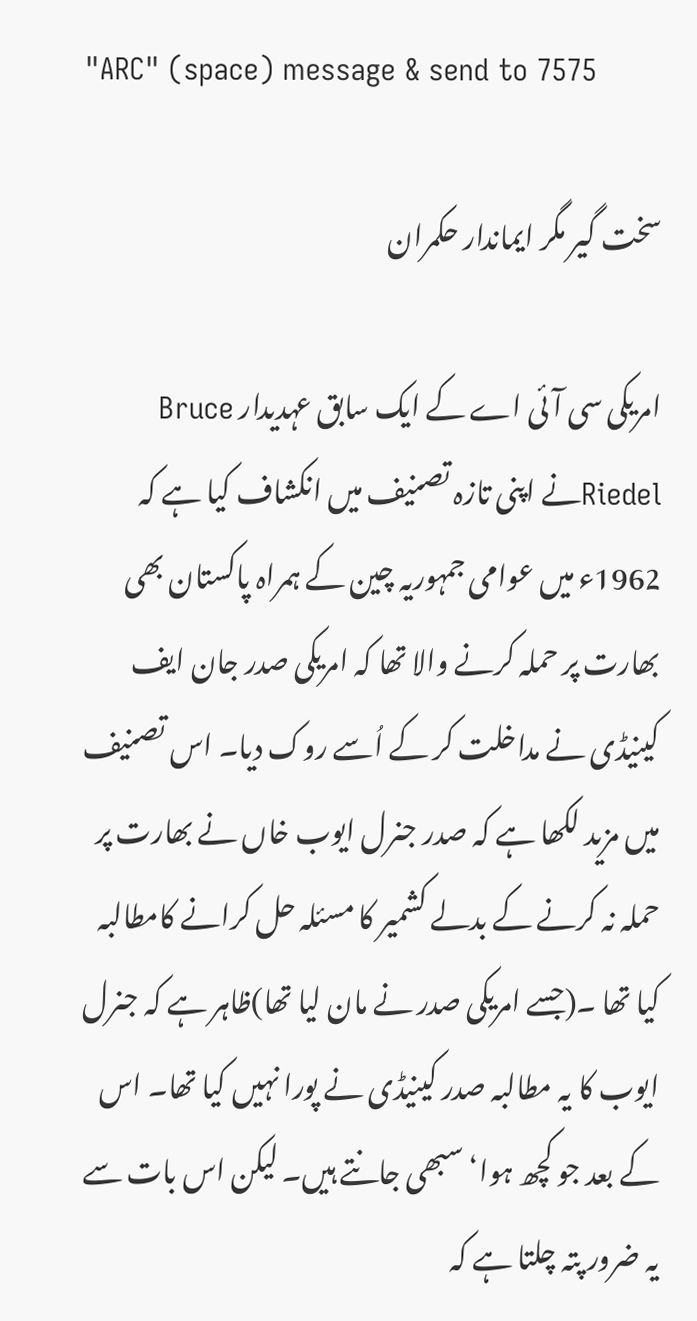"ARC" (space) message & send to 7575

سخت گیر مگر ایماندار حکمران

امریکی سی آئی اے کے ایک سابق عہدیدار Bruce Riedelنے اپنی تازہ تصنیف میں انکشاف کیا ہے کہ 1962ء میں عوامی جمہوریہ چین کے ہمراہ پاکستان بھی بھارت پر حملہ کرنے والا تھا کہ امریکی صدر جان ایف کینیڈی نے مداخلت کر کے اُسے روک دیا۔ اس تصنیف میں مزید لکھا ہے کہ صدر جنرل ایوب خاں نے بھارت پر حملہ نہ کرنے کے بدلے کشمیر کا مسئلہ حل کرانے کامطالبہ کیا تھا ۔(جسے امریکی صدر نے مان لیا تھا)ظاہر ہے کہ جنرل ایوب کا یہ مطالبہ صدر کینیڈی نے پورا نہیں کیا تھا۔ اس کے بعد جو کچھ ہوا‘ سبھی جانتے ہیں۔ لیکن اس بات سے یہ ضرور پتہ چلتا ہے کہ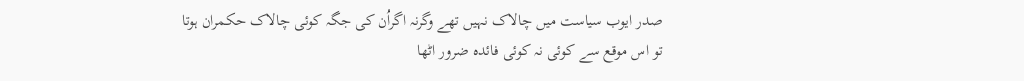صدر ایوب سیاست میں چالاک نہیں تھے وگرنہ اگراُن کی جگہ کوئی چالاک حکمران ہوتا تو اس موقع سے کوئی نہ کوئی فائدہ ضرور اٹھا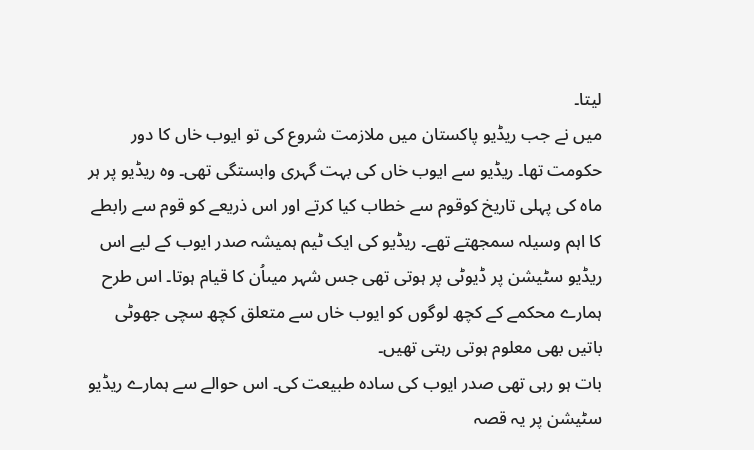لیتا۔
میں نے جب ریڈیو پاکستان میں ملازمت شروع کی تو ایوب خاں کا دور حکومت تھا۔ ریڈیو سے ایوب خاں کی بہت گہری وابستگی تھی۔ وہ ریڈیو پر ہر ماہ کی پہلی تاریخ کوقوم سے خطاب کیا کرتے اور اس ذریعے کو قوم سے رابطے کا اہم وسیلہ سمجھتے تھے۔ ریڈیو کی ایک ٹیم ہمیشہ صدر ایوب کے لیے اس ریڈیو سٹیشن پر ڈیوٹی پر ہوتی تھی جس شہر میںاُن کا قیام ہوتا۔ اس طرح ہمارے محکمے کے کچھ لوگوں کو ایوب خاں سے متعلق کچھ سچی جھوٹی باتیں بھی معلوم ہوتی رہتی تھیں۔
بات ہو رہی تھی صدر ایوب کی سادہ طبیعت کی۔ اس حوالے سے ہمارے ریڈیو سٹیشن پر یہ قصہ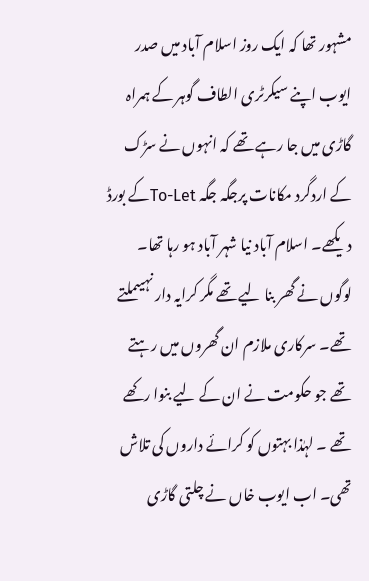مشہور تھا کہ ایک روز اسلام آباد میں صدر ایوب اپنے سیکرٹری الطاف گوہر کے ہمراہ گاڑی میں جا رہے تھے کہ انہوں نے سڑک کے اردگرد مکانات پرجگہ جگہ To-Letکے بورڈ دیکھے۔ اسلام آباد نیا شہر آباد ہو رہا تھا۔ لوگوں نے گھر بنا لیے تھے مگر کرایہ دار نہیںملتے تھے۔ سرکاری ملازم ان گھروں میں رہتے تھے جو حکومت نے ان کے لیے بنوا رکھے تھے ۔ لہٰذا بہتوں کو کرائے داروں کی تلاش تھی۔ اب ایوب خاں نے چلتی گاڑی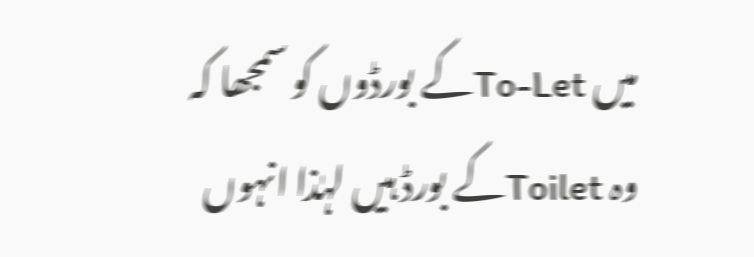میں To-Letکے بورڈوں کو سمجھا کہ وہ Toiletکے بورڈ ہیں لہٰذا انہوں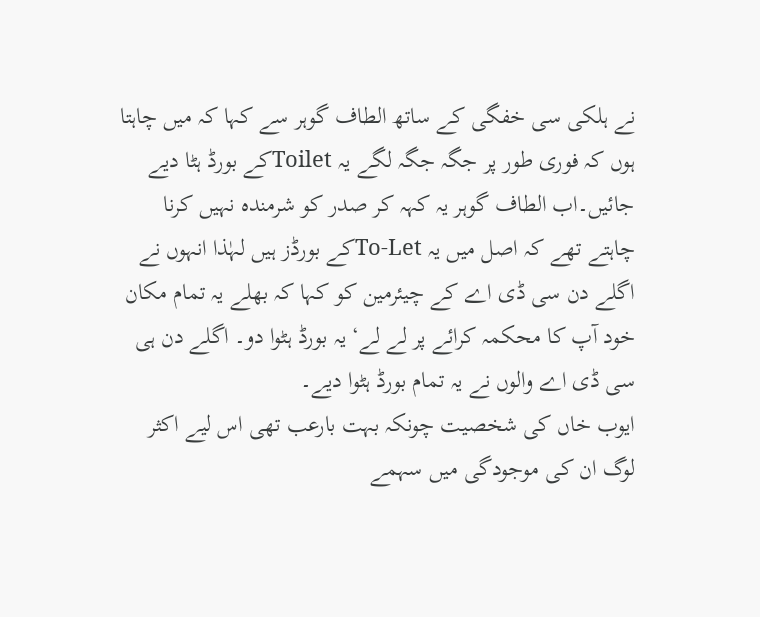نے ہلکی سی خفگی کے ساتھ الطاف گوہر سے کہا کہ میں چاہتا ہوں کہ فوری طور پر جگہ جگہ لگے یہ Toiletکے بورڈ ہٹا دیے جائیں۔اب الطاف گوہر یہ کہہ کر صدر کو شرمندہ نہیں کرنا چاہتے تھے کہ اصل میں یہ To-Letکے بورڈز ہیں لہٰذا انہوں نے اگلے دن سی ڈی اے کے چیئرمین کو کہا کہ بھلے یہ تمام مکان خود آپ کا محکمہ کرائے پر لے لے‘ یہ بورڈ ہٹوا دو۔ اگلے دن ہی سی ڈی اے والوں نے یہ تمام بورڈ ہٹوا دیے۔
ایوب خاں کی شخصیت چونکہ بہت بارعب تھی اس لیے اکثر لوگ ان کی موجودگی میں سہمے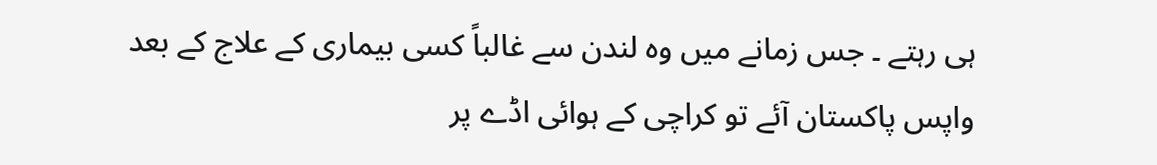ہی رہتے ۔ جس زمانے میں وہ لندن سے غالباً کسی بیماری کے علاج کے بعد واپس پاکستان آئے تو کراچی کے ہوائی اڈے پر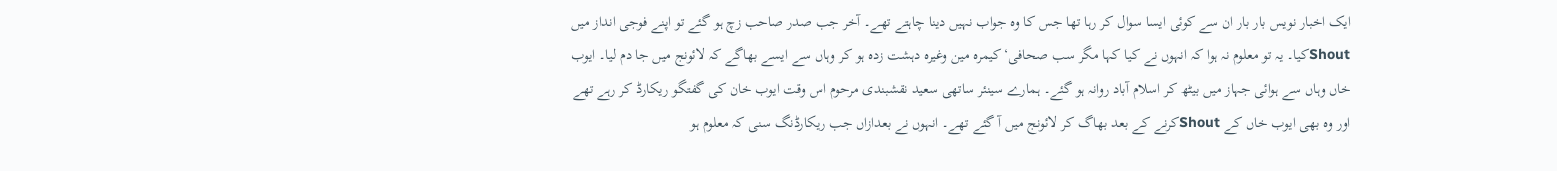ایک اخبار نویس بار بار ان سے کوئی ایسا سوال کر رہا تھا جس کا وہ جواب نہیں دینا چاہتے تھے۔ آخر جب صدر صاحب زچ ہو گئے تو اپنے فوجی انداز میں Shoutکیا۔ یہ تو معلوم نہ ہوا کہ انہوں نے کیا کہا مگر سب صحافی‘کیمرہ مین وغیرہ دہشت زدہ ہو کر وہاں سے ایسے بھاگے کہ لائونج میں جا دم لیا۔ ایوب خاں وہاں سے ہوائی جہاز میں بیٹھ کر اسلام آباد روانہ ہو گئے۔ ہمارے سینئر ساتھی سعید نقشبندی مرحوم اس وقت ایوب خان کی گفتگو ریکارڈ کر رہے تھے اور وہ بھی ایوب خاں کے Shoutکرنے کے بعد بھاگ کر لائونج میں آ گئے تھے۔ انہوں نے بعدازاں جب ریکارڈنگ سنی کہ معلوم ہو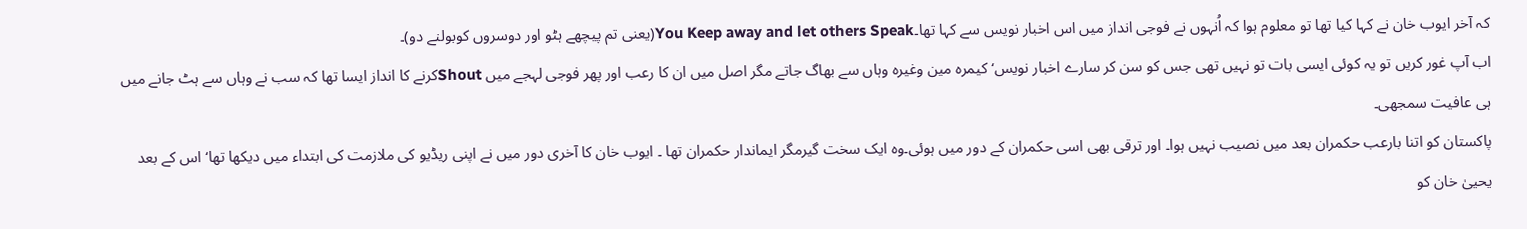کہ آخر ایوب خان نے کہا کیا تھا تو معلوم ہوا کہ اُنہوں نے فوجی انداز میں اس اخبار نویس سے کہا تھا۔You Keep away and let others Speak(یعنی تم پیچھے ہٹو اور دوسروں کوبولنے دو)۔
اب آپ غور کریں تو یہ کوئی ایسی بات تو نہیں تھی جس کو سن کر سارے اخبار نویس‘ کیمرہ مین وغیرہ وہاں سے بھاگ جاتے مگر اصل میں ان کا رعب اور پھر فوجی لہجے میں Shoutکرنے کا انداز ایسا تھا کہ سب نے وہاں سے ہٹ جانے میں ہی عافیت سمجھی۔
پاکستان کو اتنا بارعب حکمران بعد میں نصیب نہیں ہوا۔ اور ترقی بھی اسی حکمران کے دور میں ہوئی۔وہ ایک سخت گیرمگر ایماندار حکمران تھا ۔ ایوب خان کا آخری دور میں نے اپنی ریڈیو کی ملازمت کی ابتداء میں دیکھا تھا‘ اس کے بعد یحییٰ خان کو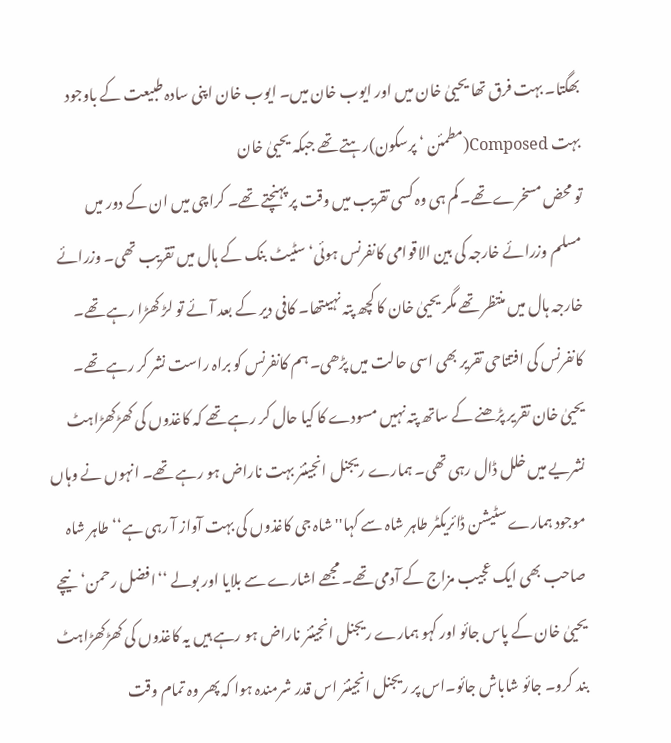بھگتا۔ بہت فرق تھا یحییٰ خان میں اور ایوب خان میں۔ ایوب خان اپنی سادہ طبیعت کے باوجود بہت Composed(مطمئن ‘ پرسکون)رہتے تھے جبکہ یحییٰ خان
تو محض مسخرے تھے۔ کم ہی وہ کسی تقریب میں وقت پر پہنچتے تھے۔ کراچی میں ان کے دور میں مسلم وزرائے خارجہ کی بین الاقوامی کانفرنس ہوئی‘ سٹیٹ بنک کے ہال میں تقریب تھی۔ وزرائے خارجہ ہال میں منتظر تھے مگر یحییٰ خان کا کچھ پتہ نہیںتھا۔ کافی دیر کے بعد آئے تو لڑ کھڑا رہے تھے۔ کانفرنس کی افتتاحی تقریر بھی اسی حالت میں پڑھی۔ ہم کانفرنس کو براہ راست نشر کر رہے تھے۔ یحییٰ خان تقریر پڑھنے کے ساتھ پتہ نہیں مسودے کا کیا حال کر رہے تھے کہ کاغذوں کی کھڑکھڑاہٹ نشریے میں خلل ڈال رہی تھی۔ ہمارے ریجنل انجینئر بہت ناراض ہو رہے تھے۔ انہوں نے وہاں موجود ہمارے سٹیشن ڈائریکٹر طاہر شاہ سے کہا''شاہ جی کاغذوں کی بہت آواز آ رہی ہے‘‘ طاہر شاہ صاحب بھی ایک عجیب مزاج کے آدمی تھے۔ مجھے اشارے سے بلایا اور بولے ‘‘افضل رحمن‘ نیچے یحییٰ خان کے پاس جائو اور کہو ہمارے ریجنل انجینئر ناراض ہو رہے ہیں یہ کاغذوں کی کھڑکھڑاہٹ بند کرو۔ جائو شاباش جائو۔اس پر ریجنل انجینئر اس قدر شرمندہ ہوا کہ پھر وہ تمام وقت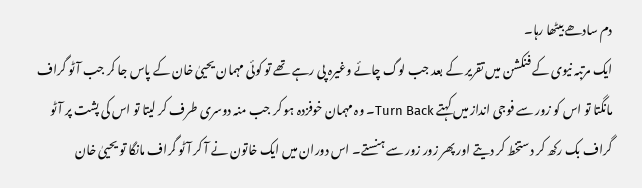دم سادھے بیٹھا رہا۔
ایک مرتبہ نیوی کے فنکشن میں تقریر کے بعد جب لوگ چائے وغیرہ پی رہے تھے تو کوئی مہمان یحییٰ خان کے پاس جا کر جب آٹو گراف مانگتا تو اس کو زور سے فوجی انداز میں کہتے Turn Back۔ وہ مہمان خوفزدہ ہو کر جب منہ دوسری طرف کر لیتا تو اس کی پشت پر آٹو گراف بک رکھ کر دستخط کر دیتے اور پھر زور زور سے ہنستے۔ اس دوران میں ایک خاتون نے آ کر آٹو گراف مانگا تو یحییٰ خان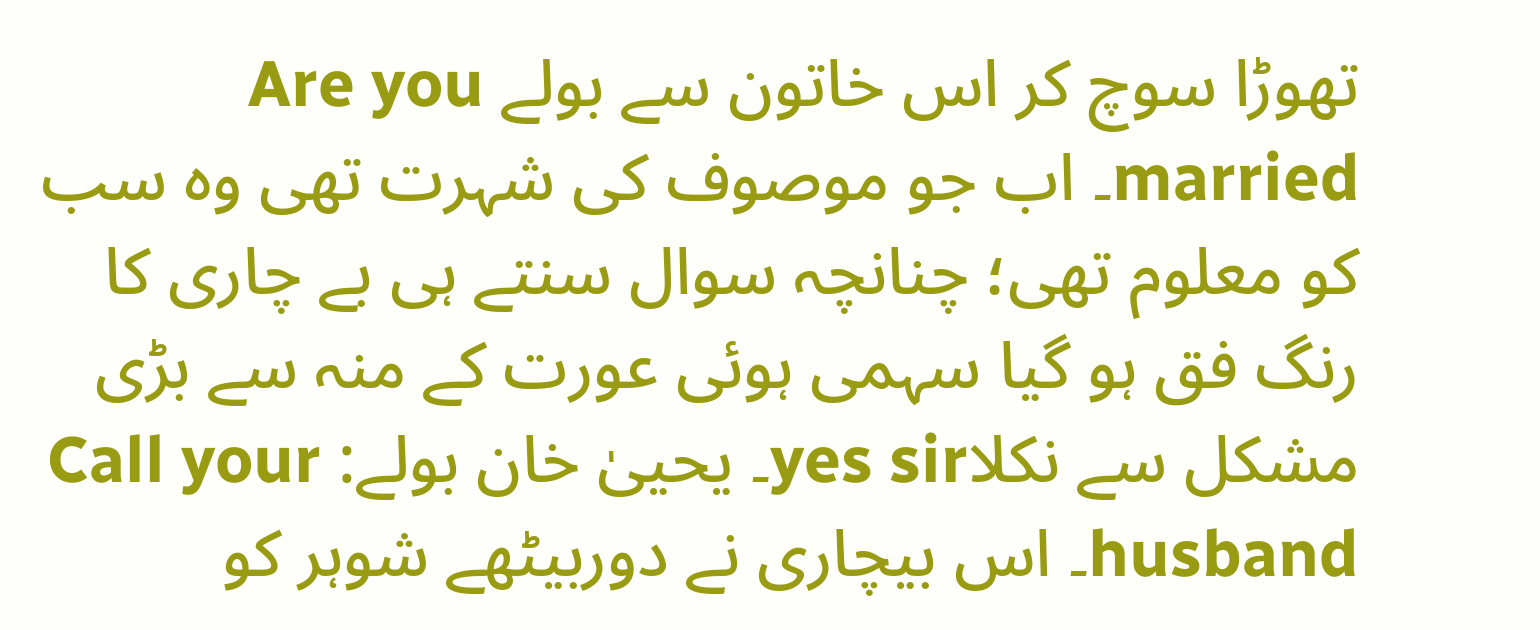تھوڑا سوچ کر اس خاتون سے بولے Are you married۔ اب جو موصوف کی شہرت تھی وہ سب کو معلوم تھی؛ چنانچہ سوال سنتے ہی بے چاری کا رنگ فق ہو گیا سہمی ہوئی عورت کے منہ سے بڑی مشکل سے نکلاyes sir۔ یحییٰ خان بولے: Call your husband۔ اس بیچاری نے دوربیٹھے شوہر کو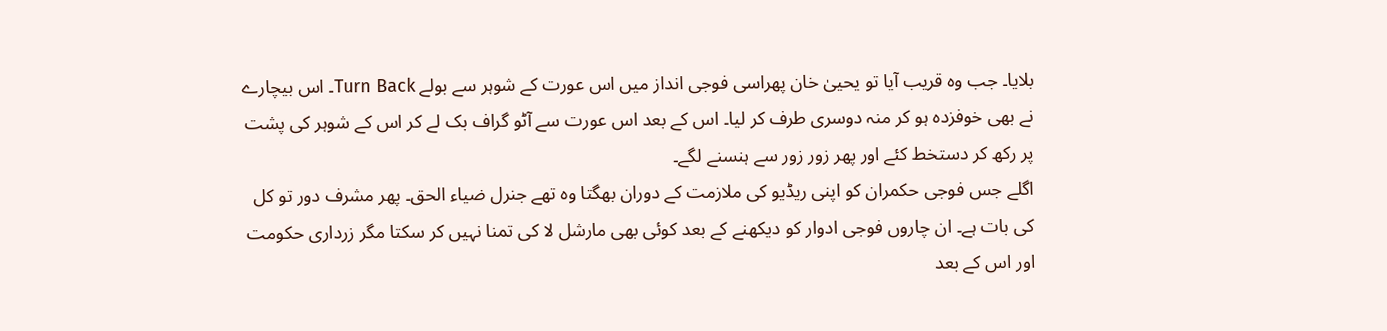بلایا۔ جب وہ قریب آیا تو یحییٰ خان پھراسی فوجی انداز میں اس عورت کے شوہر سے بولے Turn Back۔ اس بیچارے نے بھی خوفزدہ ہو کر منہ دوسری طرف کر لیا۔ اس کے بعد اس عورت سے آٹو گراف بک لے کر اس کے شوہر کی پشت پر رکھ کر دستخط کئے اور پھر زور زور سے ہنسنے لگے۔
اگلے جس فوجی حکمران کو اپنی ریڈیو کی ملازمت کے دوران بھگتا وہ تھے جنرل ضیاء الحق۔ پھر مشرف دور تو کل کی بات ہے۔ ان چاروں فوجی ادوار کو دیکھنے کے بعد کوئی بھی مارشل لا کی تمنا نہیں کر سکتا مگر زرداری حکومت اور اس کے بعد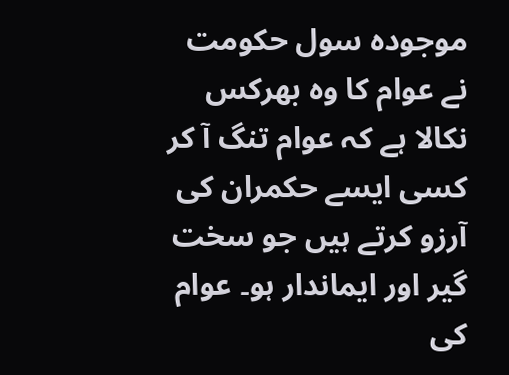موجودہ سول حکومت نے عوام کا وہ بھرکس نکالا ہے کہ عوام تنگ آ کر کسی ایسے حکمران کی آرزو کرتے ہیں جو سخت گیر اور ایماندار ہو۔ عوام کی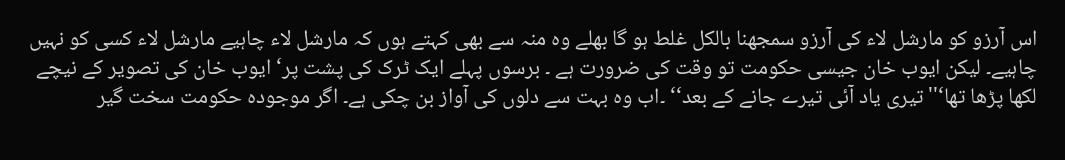اس آرزو کو مارشل لاء کی آرزو سمجھنا بالکل غلط ہو گا بھلے وہ منہ سے بھی کہتے ہوں کہ مارشل لاء چاہیے مارشل لاء کسی کو نہیں چاہیے۔ لیکن ایوب خان جیسی حکومت تو وقت کی ضرورت ہے ۔ برسوں پہلے ایک ٹرک کی پشت پر‘ ایوب خان کی تصویر کے نیچے لکھا پڑھا تھا‘''تیری یاد آئی تیرے جانے کے بعد‘‘ ۔اب وہ بہت سے دلوں کی آواز بن چکی ہے۔ اگر موجودہ حکومت سخت گیر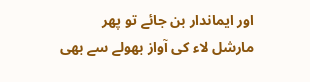اور ایماندار بن جائے تو پھر مارشل لاء کی آواز بھولے سے بھی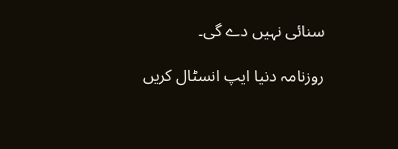سنائی نہیں دے گی۔

روزنامہ دنیا ایپ انسٹال کریں